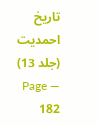تاریخ احمدیت (جلد 13) — Page 182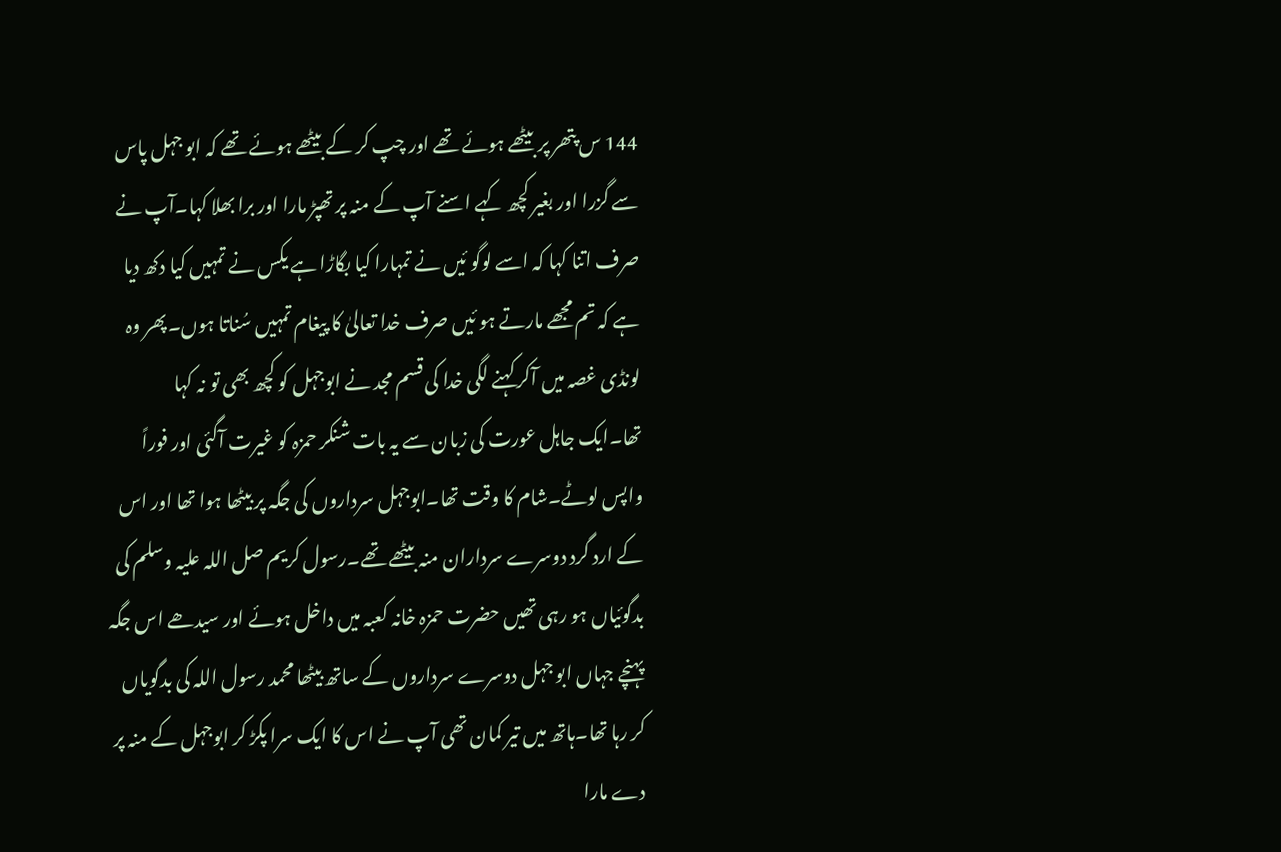144 س پتھر پر بیٹھے ہوئے تھے اور چپ کر کے بیٹھے ہوئے تھے کہ ابو جہل پاس سے گزرا اور بغیر کچھ کہے اسنے آپ کے منہ پر تھپڑ مارا اور برا بھلا کہا۔آپ نے صرف اتنا کہا کہ اسے لوگو ئیں نے تمہارا کیا بگاڑا ہے یکس نے تمہیں کیا دکھ دیا ہے کہ تم مجھے مارتے ہو ئیں صرف خدا تعالیٰ کا پیغام تمہیں سُناتا ہوں۔پھر وہ لونڈی غصہ میں آکر کہنے لگی خدا کی قسم مجد نے ابوجہل کو کچھ بھی تو نہ کہا تھا۔ایک جاہل عورت کی زبان سے یہ بات شنکر حمزہ کو غیرت آگئی اور فوراً واپس لوٹے۔شام کا وقت تھا۔ابوجہل سرداروں کی جگہ پر بیٹھا ہوا تھا اور اس کے ارد گرد دوسرے سرداران منہ بیٹھے تھے۔رسول کریم صل اللہ علیہ وسلم کی بدگوئیاں ہو رہی تھیں حضرت حمزہ خانہ کعبہ میں داخل ہوئے اور سیدھے اس جگہ پہنچے جہاں ابو جہل دوسرے سرداروں کے ساتھ بیٹھا محمد رسول اللہ کی بدگویاں کر رہا تھا۔ہاتھ میں تیر کمان تھی آپ نے اس کا ایک سرا پکڑ کر ابوجہل کے منہ پر دے مارا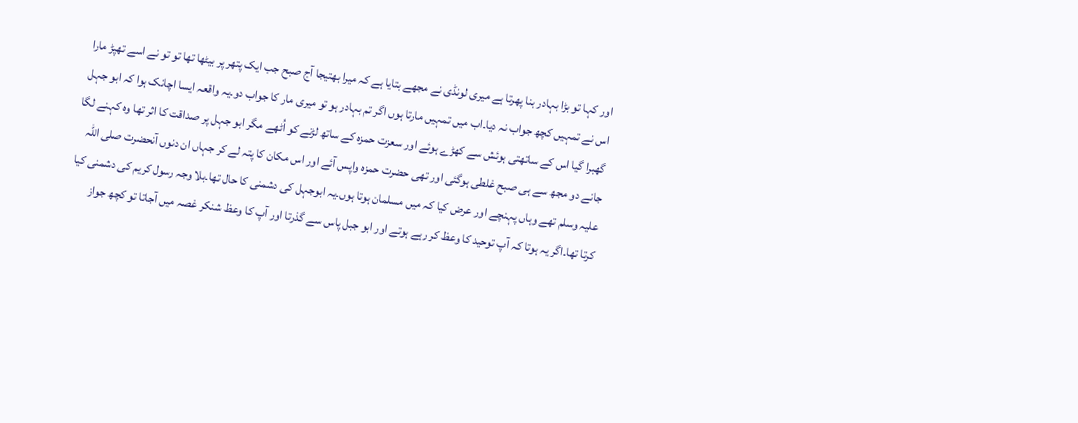اور کہا تو بڑا بہادر بنا پھرتا ہے میری لونڈی نے مجھے بتایا ہے کہ میرا بھتیجا آج صبح جب ایک پتھر پر بیٹھا تھا تو تو نے اسے تھپڑ مارا اس نے تمہیں کچھ جواب نہ دیا۔اب میں تمہیں مارتا ہوں اگر تم بہادر ہو تو میری مار کا جواب دو۔یہ واقعہ ایسا اچانک ہوا کہ ابو جہل گھبرا گیا اس کے ساتھتی ہوئش سے کھڑے ہوئے اور سعزت حمزہ کے ساتھ لڑنے کو اُٹھے مگر ابو جہل پر صداقت کا اثر تھا وہ کہنے لگا جانے دو مجھ سے ہی صبح غلطی ہوگئی اور تھی حضرت حمزہ واپس آئے اور اس مکان کا پتہ لے کر جہاں ان دنوں آنحضرت صلی اللہ علیہ وسلم تھے وہاں پہنچے اور عرض کیا کہ میں مسلمان ہوتا ہوں۔یہ ابوجہل کی دشمنی کا حال تھا۔بلا وجہ رسول کریم کی دشمنی کیا کرتا تھا۔اگر یہ ہوتا کہ آپ توحید کا وعظ کر رہے ہوتے اور ابو جبل پاس سے گذرتا اور آپ کا وعظ شنکر غصہ میں آجاتا تو کچھ جواز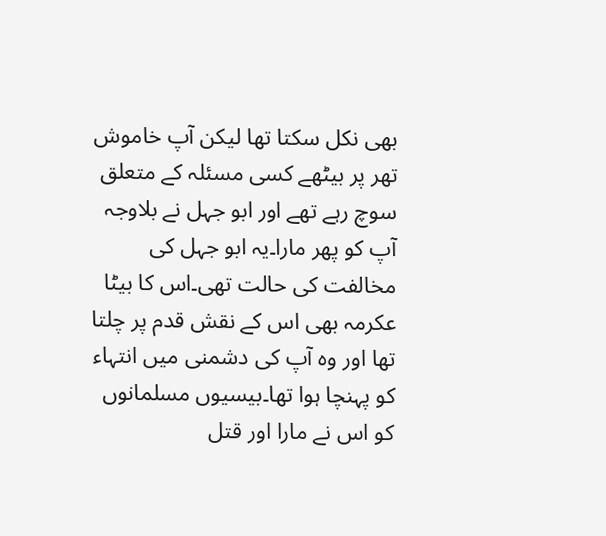بھی نکل سکتا تھا لیکن آپ خاموش تھر پر بیٹھے کسی مسئلہ کے متعلق سوچ رہے تھے اور ابو جہل نے بلاوجہ آپ کو پھر مارا۔یہ ابو جہل کی مخالفت کی حالت تھی۔اس کا بیٹا عکرمہ بھی اس کے نقش قدم پر چلتا تھا اور وہ آپ کی دشمنی میں انتہاء کو پہنچا ہوا تھا۔بیسیوں مسلمانوں کو اس نے مارا اور قتل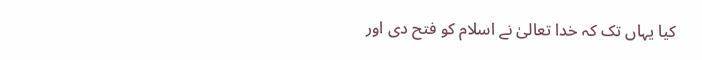کیا یہاں تک کہ خدا تعالیٰ نے اسلام کو فتح دی اور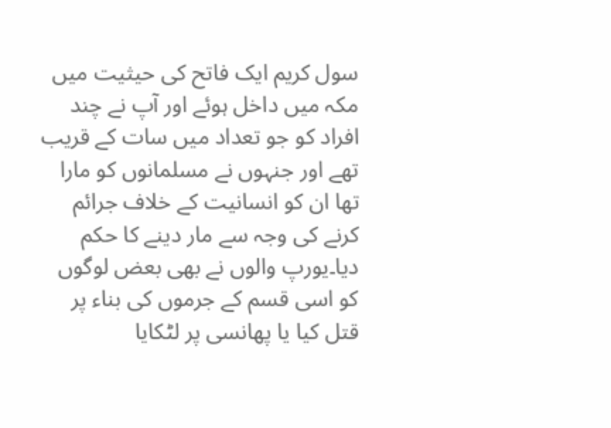سول کریم ایک فاتح کی حیثیت میں مکہ میں داخل ہوئے اور آپ نے چند افراد کو جو تعداد میں سات کے قریب تھے اور جنہوں نے مسلمانوں کو مارا تھا ان کو انسانیت کے خلاف جرائم کرنے کی وجہ سے مار دینے کا حکم دیا۔یورپ والوں نے بھی بعض لوگوں کو اسی قسم کے جرموں کی بناء پر قتل کیا یا پھانسی پر لٹکایا